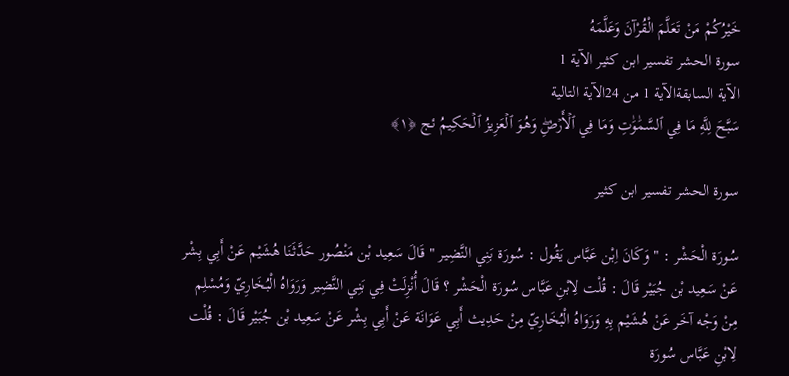خَيْرُكُمْ مَنْ تَعَلَّمَ الْقُرْآنَ وَعَلَّمَهُ
سورة الحشر تفسير ابن كثير الآية 1
الآية السابقةالآية 1 من 24الآية التالية
سَبَّحَ لِلَّهِ مَا فِي ٱلسَّمَٰوَٰتِ وَمَا فِي ٱلۡأَرۡضِۖ وَهُوَ ٱلۡعَزِيزُ ٱلۡحَكِيمُ ئج ﴿١﴾

سورة الحشر تفسير ابن كثير

سُورَة الْحَشْر : " وَكَانَ اِبْن عَبَّاس يَقُول : سُورَة بَنِي النَّضِير " قَالَ سَعِيد بْن مَنْصُور حَدَّثَنَا هُشَيْم عَنْ أَبِي بِشْر عَنْ سَعِيد بْن جُبَيْر قَالَ : قُلْت لِابْنِ عَبَّاس سُورَة الْحَشْر ؟ قَالَ أُنْزِلَتْ فِي بَنِي النَّضِير وَرَوَاهُ الْبُخَارِيّ وَمُسْلِم مِنْ وَجْه آخَر عَنْ هُشَيْم بِهِ وَرَوَاهُ الْبُخَارِيّ مِنْ حَدِيث أَبِي عَوَانَة عَنْ أَبِي بِشْر عَنْ سَعِيد بْن جُبَيْر قَالَ : قُلْت لِابْنِ عَبَّاس سُورَة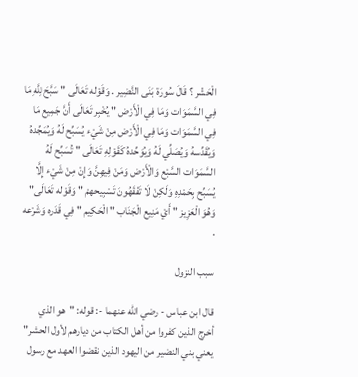الْحَشْر ؟ قَالَ سُورَة بَنَى النَّضِير . وَقَوْله تَعَالَى " سَبَّحَ لِلَّهِ مَا فِي السَّمَوَات وَمَا فِي الْأَرْض " يُخْبِر تَعَالَى أَنَّ جَمِيع مَا فِي السَّمَوَات وَمَا فِي الْأَرْض مِنْ شَيْء يُسَبِّح لَهُ وَيُمَجِّدهُ وَيُقَدِّسهُ وَيُصَلِّي لَهُ وَيُوَحِّدهُ كَقَوْلِهِ تَعَالَى " تُسَبِّح لَهُ السَّمَوَات السَّبْع وَالْأَرْض وَمَنْ فِيهِنَّ وَإِنْ مِنْ شَيْء إِلَّا يُسَبِّح بِحَمْدِهِ وَلَكِنْ لَا تَفْقَهُونَ تَسْبِيحهمْ " وَقَوْله تَعَالَى" وَهُوَ الْعَزِيز " أَيْ مَنِيع الْجَنَاب " الْحَكِيم " فِي قَدَره وَشَرْعه .

سبب النزول

قال ابن عباس - رضي الله عنهما -: قوله: "هو الذي أخرج الذين كفروا من أهل الكتاب من ديارهم لأول الحشر" يعني بني النضير من اليهود الذين نقضوا العهد مع رسول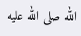الله صلى الله عليه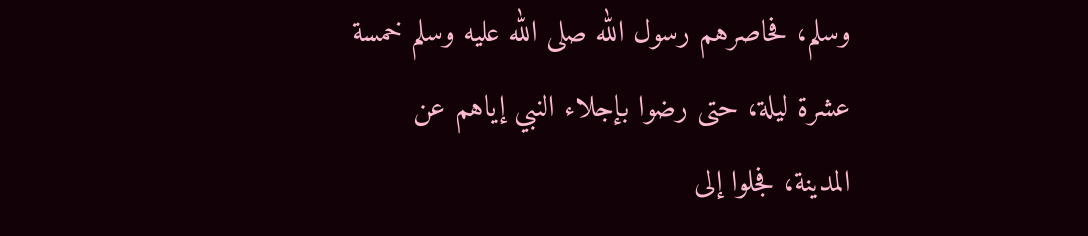وسلم، فحاصرهم رسول الله صلى الله عليه وسلم خمسة عشرة ليلة، حتى رضوا بإجلاء النبي إياهم عن المدينة، فجلوا إلى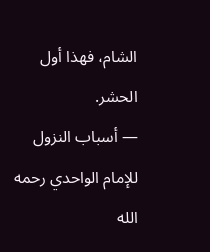الشام، فهذا أول الحشر.
— أسباب النزول للإمام الواحدي رحمه الله